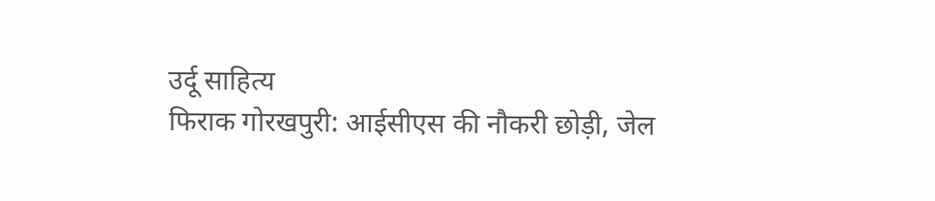उर्दू साहित्य
फिराक गोरखपुरी: आईसीएस की नौकरी छोड़ी, जेल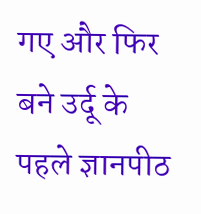गए और फिर बने उर्दू के पहले ज्ञानपीठ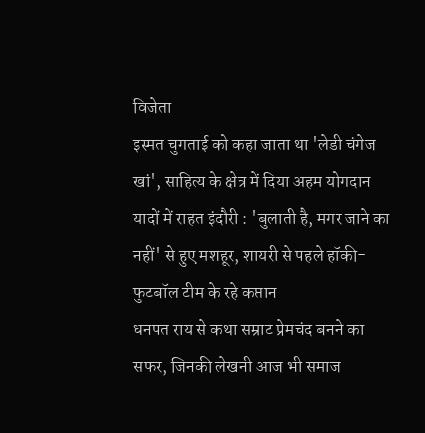विजेता
इस्मत चुगताई को कहा जाता था 'लेडी चंगेज खां', साहित्य के क्षेत्र में दिया अहम योगदान
यादों में राहत इंदौरी : 'बुलाती है, मगर जाने का नहीं' से हुए मशहूर, शायरी से पहले हॉकी-फुटबॉल टीम के रहे कप्तान
धनपत राय से कथा सम्राट प्रेमचंद बनने का सफर, जिनकी लेखनी आज भी समाज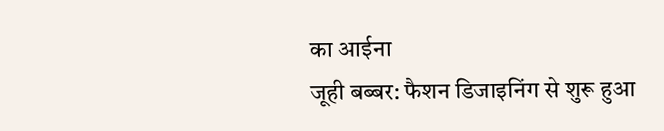का आईना
जूही बब्बर: फैशन डिजाइनिंग से शुरू हुआ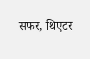सफर, थिएटर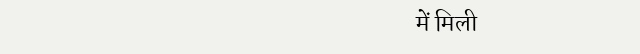में मिली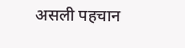असली पहचान